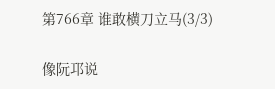第766章 谁敢横刀立马(3/3)

像阮邛说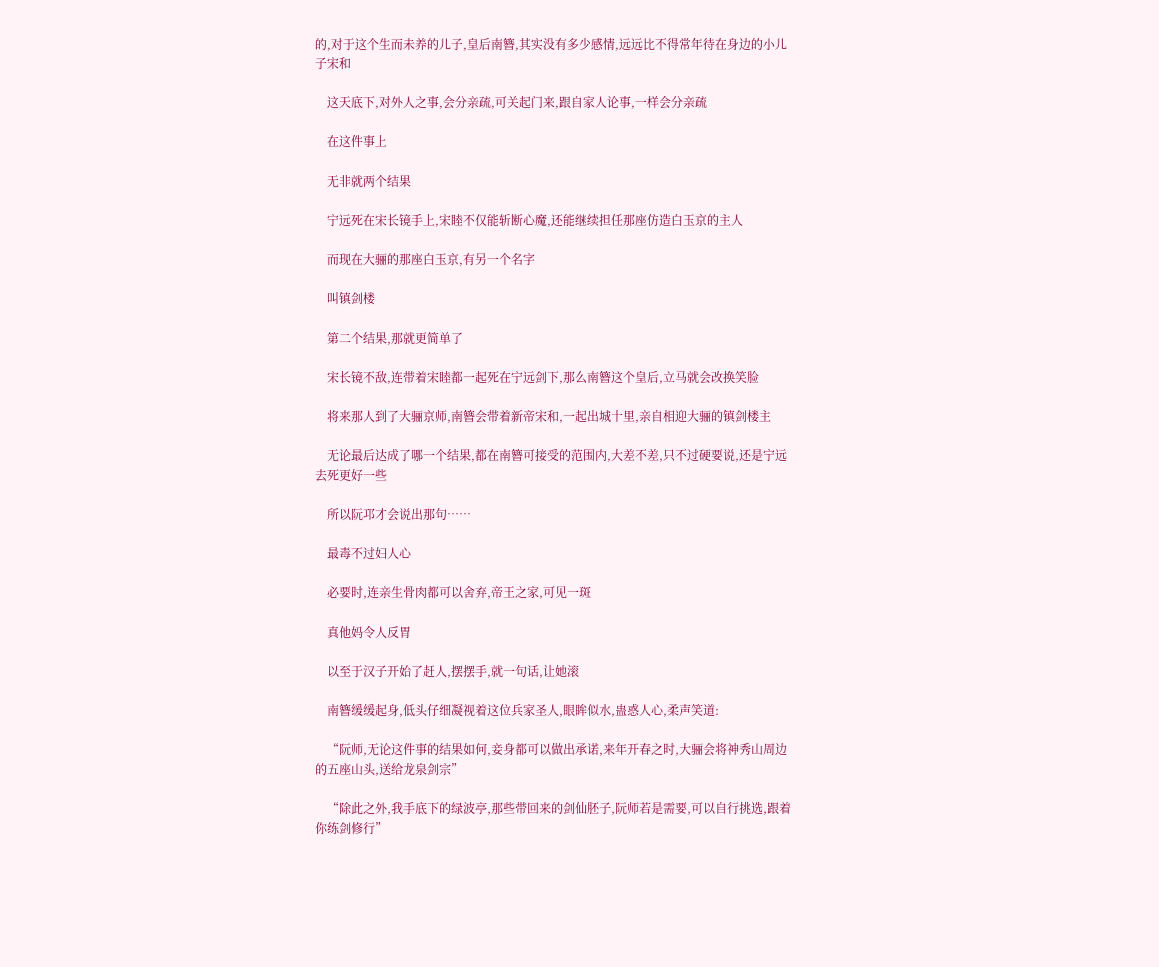的,对于这个生而未养的儿子,皇后南簪,其实没有多少感情,远远比不得常年待在身边的小儿子宋和

    这天底下,对外人之事,会分亲疏,可关起门来,跟自家人论事,一样会分亲疏

    在这件事上

    无非就两个结果

    宁远死在宋长镜手上,宋睦不仅能斩断心魔,还能继续担任那座仿造白玉京的主人

    而现在大骊的那座白玉京,有另一个名字

    叫镇剑楼

    第二个结果,那就更简单了

    宋长镜不敌,连带着宋睦都一起死在宁远剑下,那么南簪这个皇后,立马就会改换笑脸

    将来那人到了大骊京师,南簪会带着新帝宋和,一起出城十里,亲自相迎大骊的镇剑楼主

    无论最后达成了哪一个结果,都在南簪可接受的范围内,大差不差,只不过硬要说,还是宁远去死更好一些

    所以阮邛才会说出那句……

    最毒不过妇人心

    必要时,连亲生骨肉都可以舍弃,帝王之家,可见一斑

    真他妈令人反胃

    以至于汉子开始了赶人,摆摆手,就一句话,让她滚

    南簪缓缓起身,低头仔细凝视着这位兵家圣人,眼眸似水,蛊惑人心,柔声笑道:

    “阮师,无论这件事的结果如何,妾身都可以做出承诺,来年开春之时,大骊会将神秀山周边的五座山头,送给龙泉剑宗”

    “除此之外,我手底下的绿波亭,那些带回来的剑仙胚子,阮师若是需要,可以自行挑选,跟着你练剑修行”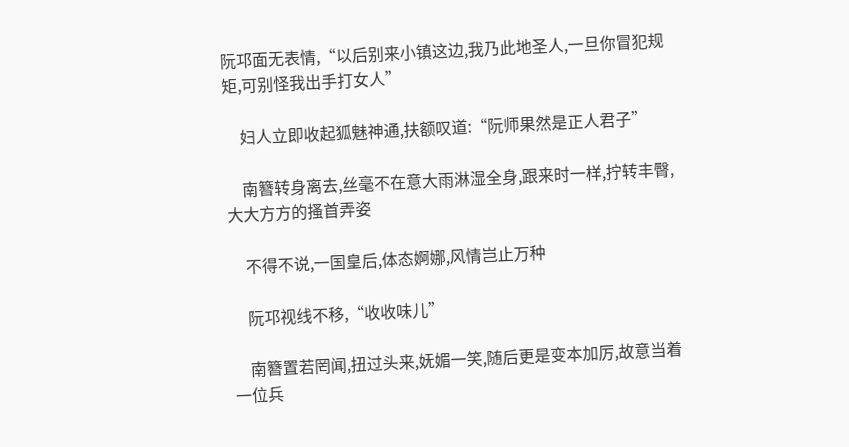阮邛面无表情,“以后别来小镇这边,我乃此地圣人,一旦你冒犯规矩,可别怪我出手打女人”

    妇人立即收起狐魅神通,扶额叹道:“阮师果然是正人君子”

    南簪转身离去,丝毫不在意大雨淋湿全身,跟来时一样,拧转丰臀,大大方方的搔首弄姿

    不得不说,一国皇后,体态婀娜,风情岂止万种

    阮邛视线不移,“收收味儿”

    南簪置若罔闻,扭过头来,妩媚一笑,随后更是变本加厉,故意当着一位兵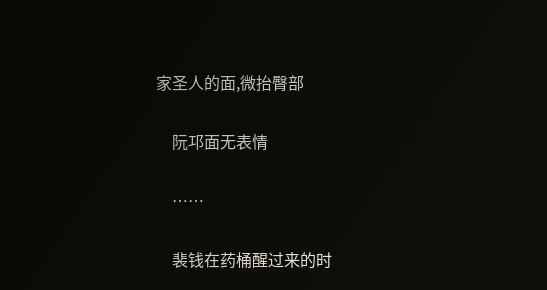家圣人的面,微抬臀部

    阮邛面无表情

    ……

    裴钱在药桶醒过来的时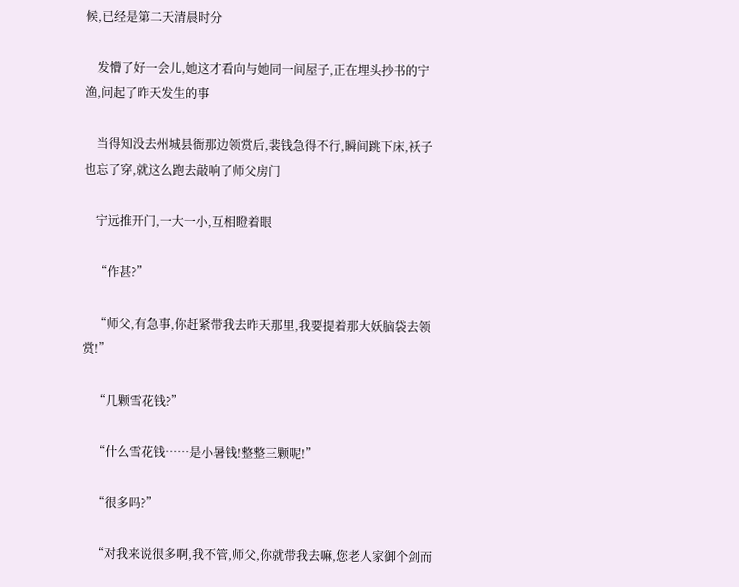候,已经是第二天清晨时分

    发懵了好一会儿,她这才看向与她同一间屋子,正在埋头抄书的宁渔,问起了昨天发生的事

    当得知没去州城县衙那边领赏后,裴钱急得不行,瞬间跳下床,袄子也忘了穿,就这么跑去敲响了师父房门

    宁远推开门,一大一小,互相瞪着眼

    “作甚?”

    “师父,有急事,你赶紧带我去昨天那里,我要提着那大妖脑袋去领赏!”

    “几颗雪花钱?”

    “什么雪花钱……是小暑钱!整整三颗呢!”

    “很多吗?”

    “对我来说很多啊,我不管,师父,你就带我去嘛,您老人家御个剑而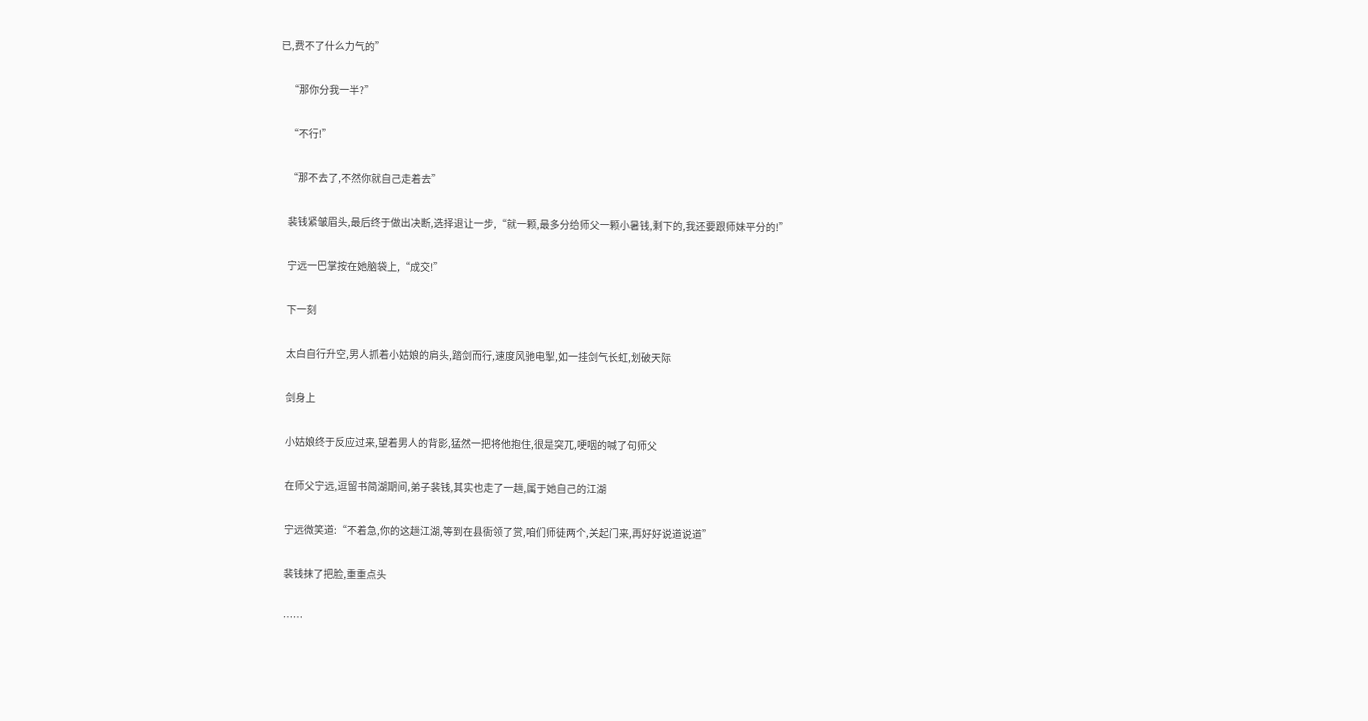已,费不了什么力气的”

    “那你分我一半?”

    “不行!”

    “那不去了,不然你就自己走着去”

    裴钱紧皱眉头,最后终于做出决断,选择退让一步,“就一颗,最多分给师父一颗小暑钱,剩下的,我还要跟师妹平分的!”

    宁远一巴掌按在她脑袋上,“成交!”

    下一刻

    太白自行升空,男人抓着小姑娘的肩头,踏剑而行,速度风驰电掣,如一挂剑气长虹,划破天际

    剑身上

    小姑娘终于反应过来,望着男人的背影,猛然一把将他抱住,很是突兀,哽咽的喊了句师父

    在师父宁远,逗留书简湖期间,弟子裴钱,其实也走了一趟,属于她自己的江湖

    宁远微笑道:“不着急,你的这趟江湖,等到在县衙领了赏,咱们师徒两个,关起门来,再好好说道说道”

    裴钱抹了把脸,重重点头

    ……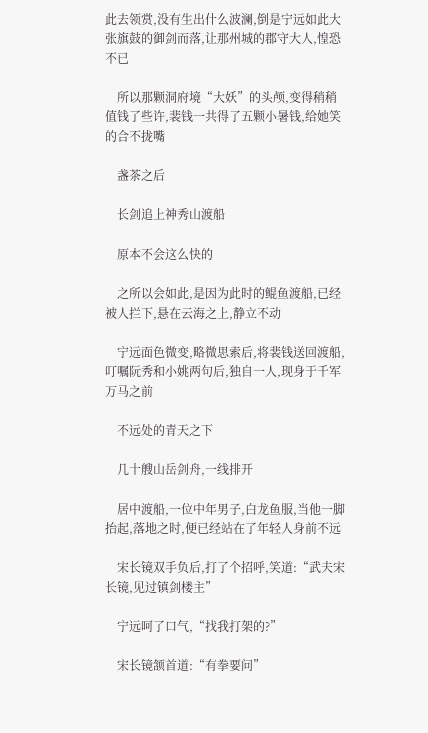此去领赏,没有生出什么波澜,倒是宁远如此大张旗鼓的御剑而落,让那州城的郡守大人,惶恐不已

    所以那颗洞府境“大妖”的头颅,变得稍稍值钱了些许,裴钱一共得了五颗小暑钱,给她笑的合不拢嘴

    盏茶之后

    长剑追上神秀山渡船

    原本不会这么快的

    之所以会如此,是因为此时的鲲鱼渡船,已经被人拦下,悬在云海之上,静立不动

    宁远面色微变,略微思索后,将裴钱送回渡船,叮嘱阮秀和小姚两句后,独自一人,现身于千军万马之前

    不远处的青天之下

    几十艘山岳剑舟,一线排开

    居中渡船,一位中年男子,白龙鱼服,当他一脚抬起,落地之时,便已经站在了年轻人身前不远

    宋长镜双手负后,打了个招呼,笑道:“武夫宋长镜,见过镇剑楼主”

    宁远呵了口气,“找我打架的?”

    宋长镜颔首道:“有拳要问”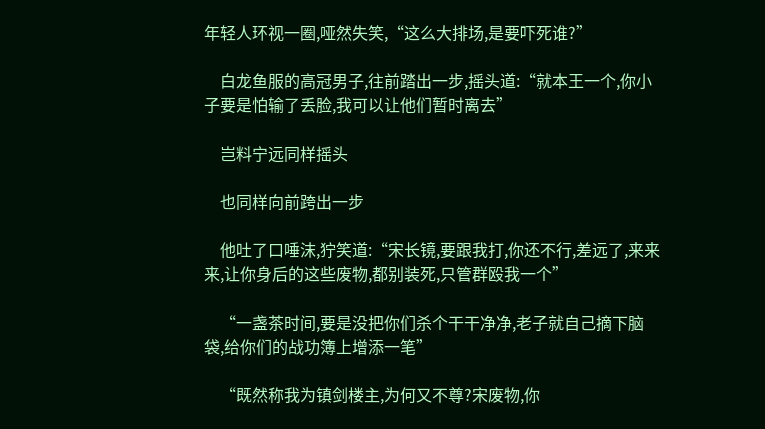年轻人环视一圈,哑然失笑,“这么大排场,是要吓死谁?”

    白龙鱼服的高冠男子,往前踏出一步,摇头道:“就本王一个,你小子要是怕输了丢脸,我可以让他们暂时离去”

    岂料宁远同样摇头

    也同样向前跨出一步

    他吐了口唾沫,狞笑道:“宋长镜,要跟我打,你还不行,差远了,来来来,让你身后的这些废物,都别装死,只管群殴我一个”

    “一盏茶时间,要是没把你们杀个干干净净,老子就自己摘下脑袋,给你们的战功簿上增添一笔”

    “既然称我为镇剑楼主,为何又不尊?宋废物,你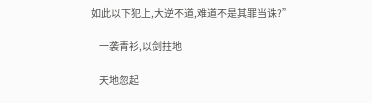如此以下犯上,大逆不道,难道不是其罪当诛?”

    一袭青衫,以剑拄地

    天地忽起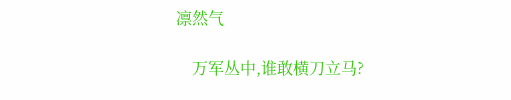凛然气

    万军丛中,谁敢横刀立马?